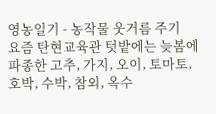영농일기 - 농작물 웃거름 주기
요즘 탄현교육관 텃밭에는 늦봄에 파종한 고추, 가지, 오이, 토마토, 호박, 수박, 참외, 옥수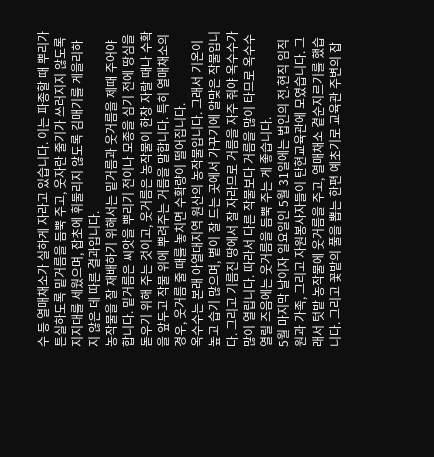수 등 열매채소가 실하게 자라고 있습니다. 이는 파종할 때 뿌리가 튼실하도록 밑거름을 듬뿍 주고, 웃자란 줄기가 쓰러지지 않도록 지지대를 세웠으며, 잡초에 휘둘리지 않도록 김매기를 게을리하지 않은 데 따른 결과입니다.
농작물을 잘 재배하기 위해서는 밑거름과 웃거름을 제때 주어야 합니다. 밑거름은 씨앗을 뿌리기 전이나 모종을 심기 전에 땅심을 돋우기 위해 주는 것이고, 웃거름은 농작물이 한창 자랄 때나 수확을 앞두고 작물 위에 뿌려주는 거름을 말합니다. 특히 열매채소의 경우, 웃거름 줄 때를 놓치면 수확량이 떨어집니다.
옥수수는 본래 아열대지역 원산의 농작물입니다. 그래서 기온이 높고 습기 많으며, 볕이 잘 드는 곳에서 가꾸기에 알맞은 작물입니다. 그리고 기름진 땅에서 잘 자라므로 거름을 자주 줘야 옥수수가 많이 열립니다. 따라서 다른 작물보다 거름을 많이 타므로 옥수수 열릴 즈음에는 웃거름을 듬뿍 주는 게 좋습니다.
5월 마지막 날이자 일요일인 5월 31일에는 법인의 전.현직 임직원과 가족, 그리고 자원봉사자들이 탄현교육관에 모였습니다. 그래서 텃밭 농작물에 웃거름을 주고, 열매채소 곁순지르기를 했습니다. 그리고 꽃밭의 풀을 뽑는 한편 예초기로 교육관 주변의 잡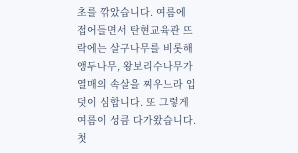초를 깎았습니다. 여름에 접어들면서 탄현교육관 뜨락에는 살구나무를 비롯해 앵두나무, 왕보리수나무가 열매의 속살을 찌우느라 입덧이 심합니다. 또 그렇게 여름이 성큼 다가왔습니다.
첫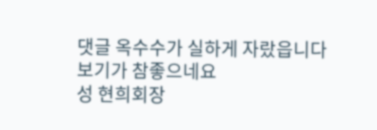댓글 옥수수가 실하게 자랐읍니다
보기가 참좋으네요
성 현희회장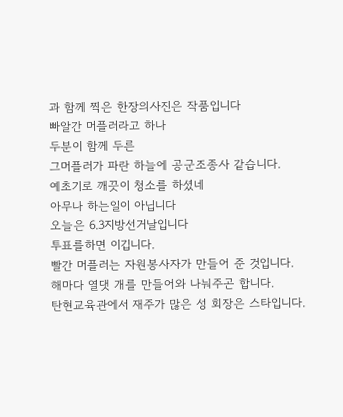과 함께 찍은 한장의사진은 작품입니다
빠알간 머플러라고 하나
두분이 함께 두른
그머플러가 파란 하늘에 공군조종사 같습니다.
예초기로 깨끗이 청소를 하셨네
아무나 하는일이 아닙니다
오늘은 6.3지방선거날입니다
투표를하면 이깁니다.
빨간 머플러는 자원봉사자가 만들어 준 것입니다.
해마다 열댓 개를 만들어와 나눠주곤 합니다.
탄현교육관에서 재주가 많은 성 회장은 스타입니다.